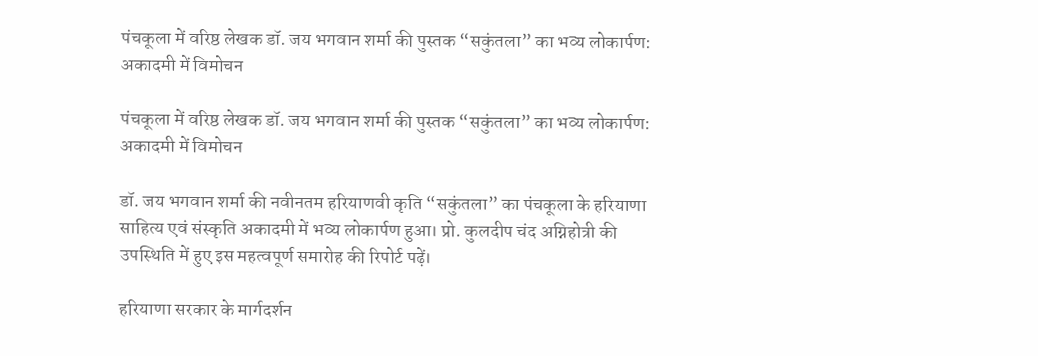पंचकूला में वरिष्ठ लेखक डॉ. जय भगवान शर्मा की पुस्तक “सकुंतला” का भव्य लोकार्पण: अकादमी में विमोचन

पंचकूला में वरिष्ठ लेखक डॉ. जय भगवान शर्मा की पुस्तक “सकुंतला” का भव्य लोकार्पण: अकादमी में विमोचन

डॉ. जय भगवान शर्मा की नवीनतम हरियाणवी कृति “सकुंतला” का पंचकूला के हरियाणा साहित्य एवं संस्कृति अकादमी में भव्य लोकार्पण हुआ। प्रो. कुलदीप चंद अग्निहोत्री की उपस्थिति में हुए इस महत्वपूर्ण समारोह की रिपोर्ट पढ़ें।

हरियाणा सरकार के मार्गदर्शन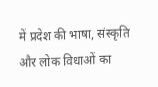में प्रदेश की भाषा, संस्कृति और लोक विधाओं का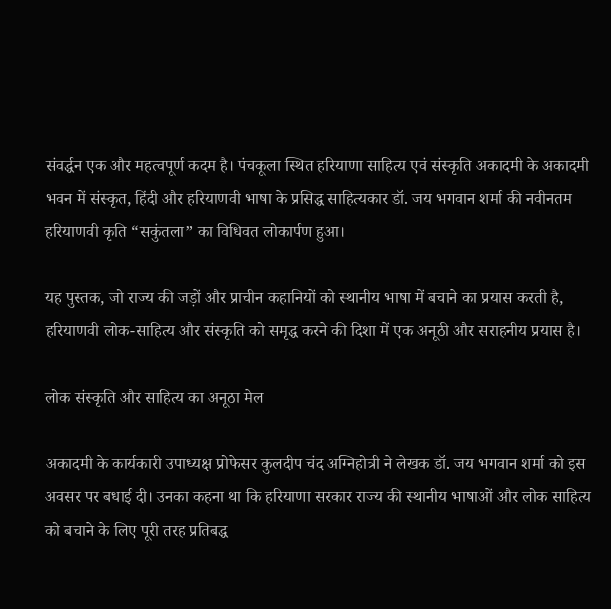संवर्द्धन एक और महत्वपूर्ण कदम है। पंचकूला स्थित हरियाणा साहित्य एवं संस्कृति अकादमी के अकादमी भवन में संस्कृत, हिंदी और हरियाणवी भाषा के प्रसिद्ध साहित्यकार डॉ. जय भगवान शर्मा की नवीनतम हरियाणवी कृति “सकुंतला” का विधिवत लोकार्पण हुआ।

यह पुस्तक, जो राज्य की जड़ों और प्राचीन कहानियों को स्थानीय भाषा में बचाने का प्रयास करती है, हरियाणवी लोक-साहित्य और संस्कृति को समृद्ध करने की दिशा में एक अनूठी और सराहनीय प्रयास है।

लोक संस्कृति और साहित्य का अनूठा मेल

अकादमी के कार्यकारी उपाध्यक्ष प्रोफेसर कुलदीप चंद अग्निहोत्री ने लेखक डॉ. जय भगवान शर्मा को इस अवसर पर बधाई दी। उनका कहना था कि हरियाणा सरकार राज्य की स्थानीय भाषाओं और लोक साहित्य को बचाने के लिए पूरी तरह प्रतिबद्ध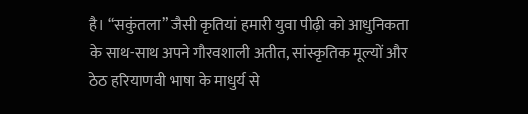है। “सकुंतला” जैसी कृतियां हमारी युवा पीढ़ी को आधुनिकता के साथ-साथ अपने गौरवशाली अतीत, सांस्कृतिक मूल्यों और ठेठ हरियाणवी भाषा के माधुर्य से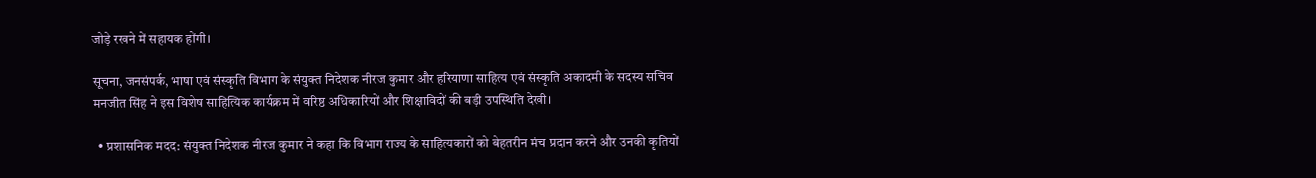जोड़े रखने में सहायक होंगी।

सूचना, जनसंपर्क, भाषा एवं संस्कृति विभाग के संयुक्त निदेशक नीरज कुमार और हरियाणा साहित्य एवं संस्कृति अकादमी के सदस्य सचिव मनजीत सिंह ने इस विशेष साहित्यिक कार्यक्रम में वरिष्ठ अधिकारियों और शिक्षाविदों की बड़ी उपस्थिति देखी।

  • प्रशासनिक मदद: संयुक्त निदेशक नीरज कुमार ने कहा कि विभाग राज्य के साहित्यकारों को बेहतरीन मंच प्रदान करने और उनकी कृतियों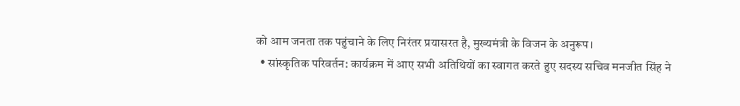को आम जनता तक पहुंचाने के लिए निरंतर प्रयासरत है, मुख्यमंत्री के विजन के अनुरूप।
  • सांस्कृतिक परिवर्तन: कार्यक्रम में आए सभी अतिथियों का स्वागत करते हुए सदस्य सचिव मनजीत सिंह ने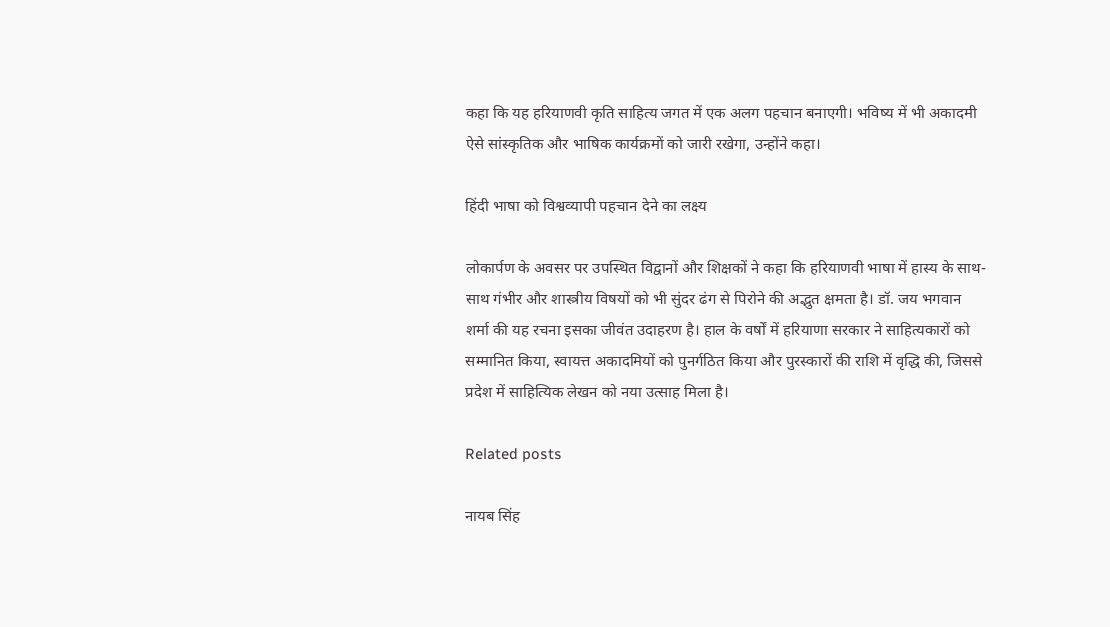कहा कि यह हरियाणवी कृति साहित्य जगत में एक अलग पहचान बनाएगी। भविष्य में भी अकादमी ऐसे सांस्कृतिक और भाषिक कार्यक्रमों को जारी रखेगा, उन्होंने कहा।

हिंदी भाषा को विश्वव्यापी पहचान देने का लक्ष्य

लोकार्पण के अवसर पर उपस्थित विद्वानों और शिक्षकों ने कहा कि हरियाणवी भाषा में हास्य के साथ-साथ गंभीर और शास्त्रीय विषयों को भी सुंदर ढंग से पिरोने की अद्भुत क्षमता है। डॉ. जय भगवान शर्मा की यह रचना इसका जीवंत उदाहरण है। हाल के वर्षों में हरियाणा सरकार ने साहित्यकारों को सम्मानित किया, स्वायत्त अकादमियों को पुनर्गठित किया और पुरस्कारों की राशि में वृद्धि की, जिससे प्रदेश में साहित्यिक लेखन को नया उत्साह मिला है।

Related posts

नायब सिंह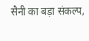सैनी का बड़ा संकल्प,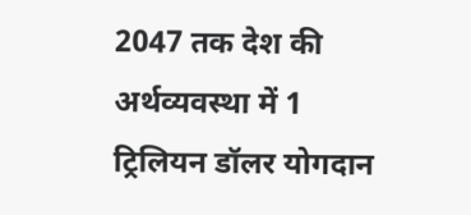2047 तक देश की अर्थव्यवस्था में 1 ट्रिलियन डॉलर योगदान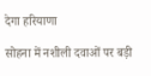देगा हरियाणा

सोहना में नशीली दवाओं पर बड़ी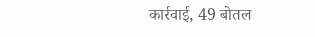कार्रवाई, 49 बोतल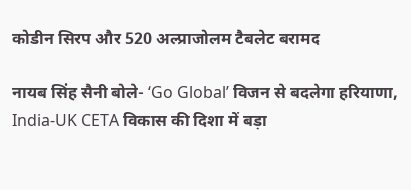कोडीन सिरप और 520 अल्प्राजोलम टैबलेट बरामद

नायब सिंह सैनी बोले- ‘Go Global’ विजन से बदलेगा हरियाणा, India-UK CETA विकास की दिशा में बड़ा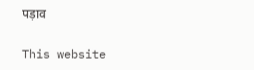पड़ाव

This website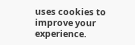uses cookies to improve your experience.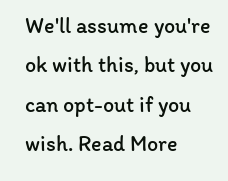We'll assume you're ok with this, but you can opt-out if you wish. Read More